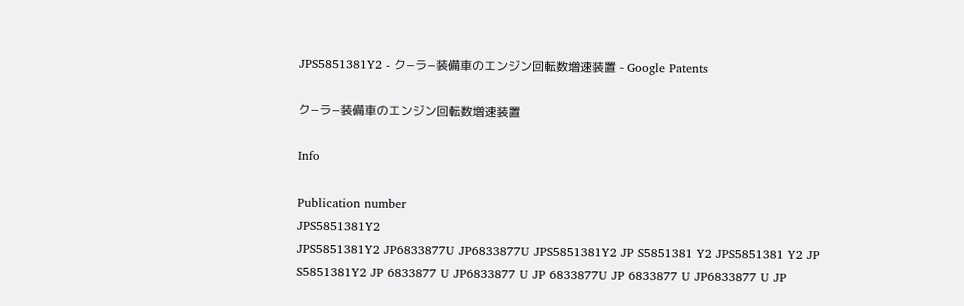JPS5851381Y2 - ク−ラ−装備車のエンジン回転数増速装置 - Google Patents

ク−ラ−装備車のエンジン回転数増速装置

Info

Publication number
JPS5851381Y2
JPS5851381Y2 JP6833877U JP6833877U JPS5851381Y2 JP S5851381 Y2 JPS5851381 Y2 JP S5851381Y2 JP 6833877 U JP6833877 U JP 6833877U JP 6833877 U JP6833877 U JP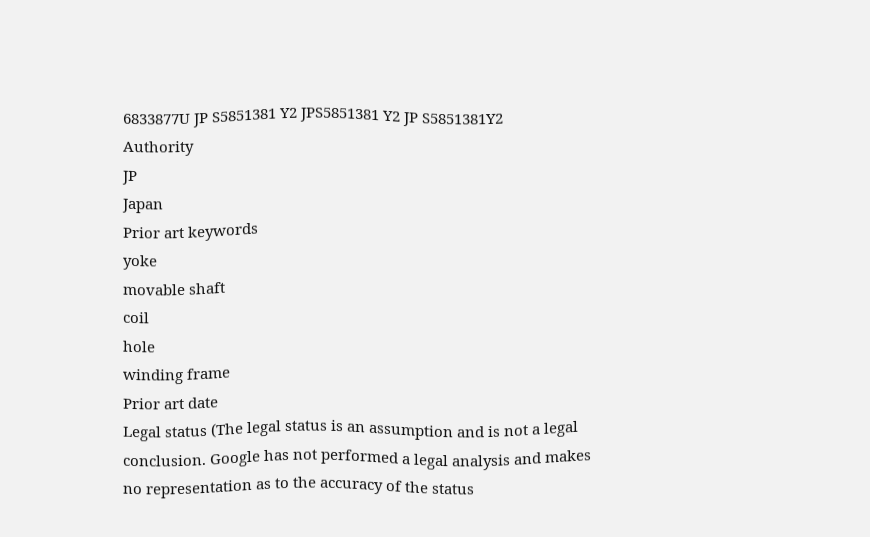6833877U JP S5851381 Y2 JPS5851381 Y2 JP S5851381Y2
Authority
JP
Japan
Prior art keywords
yoke
movable shaft
coil
hole
winding frame
Prior art date
Legal status (The legal status is an assumption and is not a legal conclusion. Google has not performed a legal analysis and makes no representation as to the accuracy of the status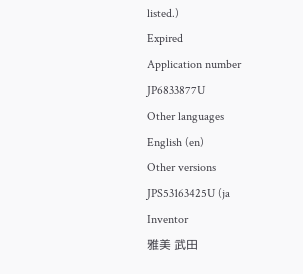listed.)
Expired
Application number
JP6833877U
Other languages
English (en)
Other versions
JPS53163425U (ja
Inventor
雅美 武田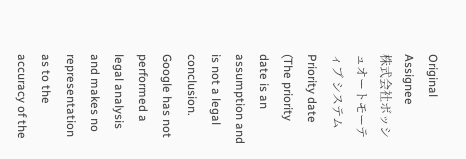Original Assignee
株式会社ボッシュオートモーティブ システム
Priority date (The priority date is an assumption and is not a legal conclusion. Google has not performed a legal analysis and makes no representation as to the accuracy of the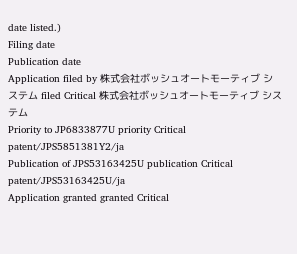date listed.)
Filing date
Publication date
Application filed by 株式会社ボッシュオートモーティブ システム filed Critical 株式会社ボッシュオートモーティブ システム
Priority to JP6833877U priority Critical patent/JPS5851381Y2/ja
Publication of JPS53163425U publication Critical patent/JPS53163425U/ja
Application granted granted Critical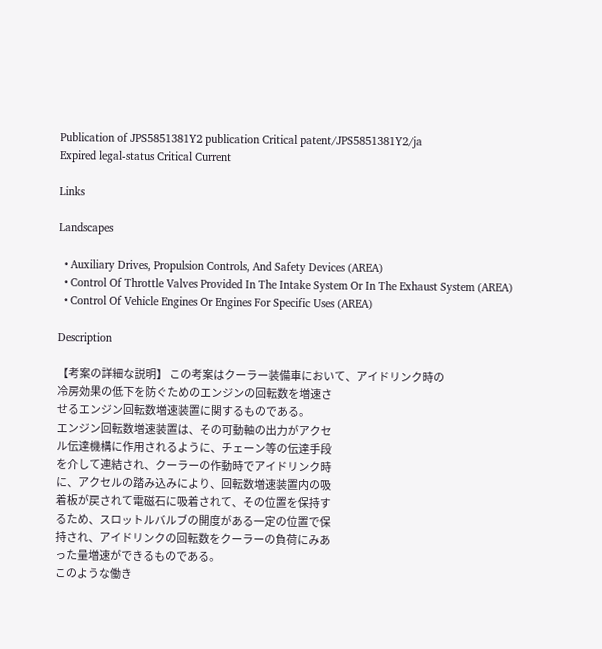Publication of JPS5851381Y2 publication Critical patent/JPS5851381Y2/ja
Expired legal-status Critical Current

Links

Landscapes

  • Auxiliary Drives, Propulsion Controls, And Safety Devices (AREA)
  • Control Of Throttle Valves Provided In The Intake System Or In The Exhaust System (AREA)
  • Control Of Vehicle Engines Or Engines For Specific Uses (AREA)

Description

【考案の詳細な説明】 この考案はクーラー装備車において、アイドリンク時の
冷房効果の低下を防ぐためのエンジンの回転数を増速さ
せるエンジン回転数増速装置に関するものである。
エンジン回転数増速装置は、その可動軸の出力がアクセ
ル伝達機構に作用されるように、チェーン等の伝達手段
を介して連結され、クーラーの作動時でアイドリンク時
に、アクセルの踏み込みにより、回転数増速装置内の吸
着板が戻されて電磁石に吸着されて、その位置を保持す
るため、スロットルバルブの開度がある一定の位置で保
持され、アイドリンクの回転数をクーラーの負荷にみあ
った量増速ができるものである。
このような働き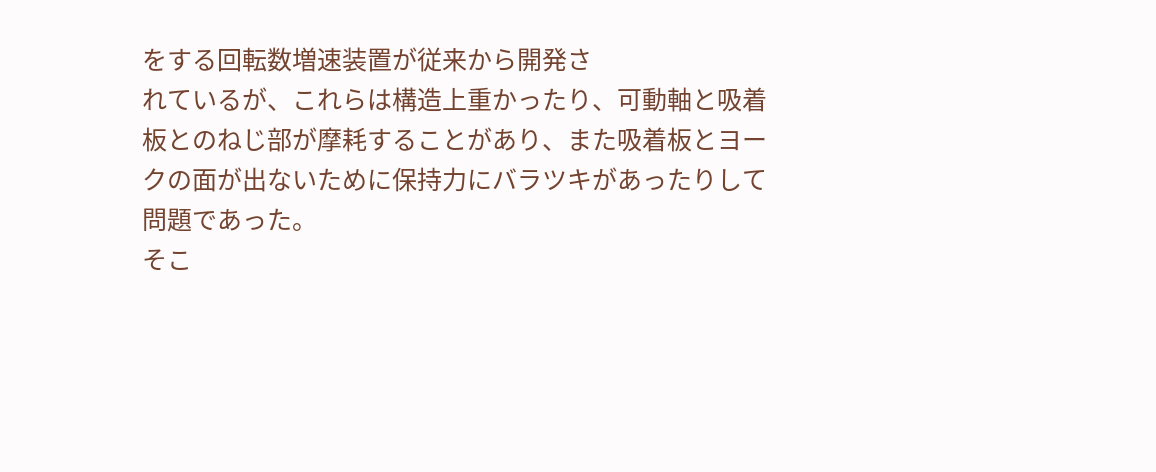をする回転数増速装置が従来から開発さ
れているが、これらは構造上重かったり、可動軸と吸着
板とのねじ部が摩耗することがあり、また吸着板とヨー
クの面が出ないために保持力にバラツキがあったりして
問題であった。
そこ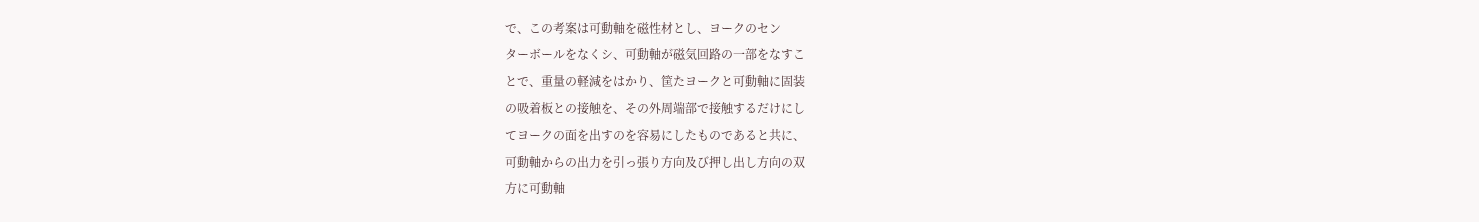で、この考案は可動軸を磁性材とし、ヨークのセン
ターボールをなくシ、可動軸が磁気回路の一部をなすこ
とで、重量の軽減をはかり、筐たヨークと可動軸に固装
の吸着板との接触を、その外周端部で接触するだけにし
てヨークの面を出すのを容易にしたものであると共に、
可動軸からの出力を引っ張り方向及び押し出し方向の双
方に可動軸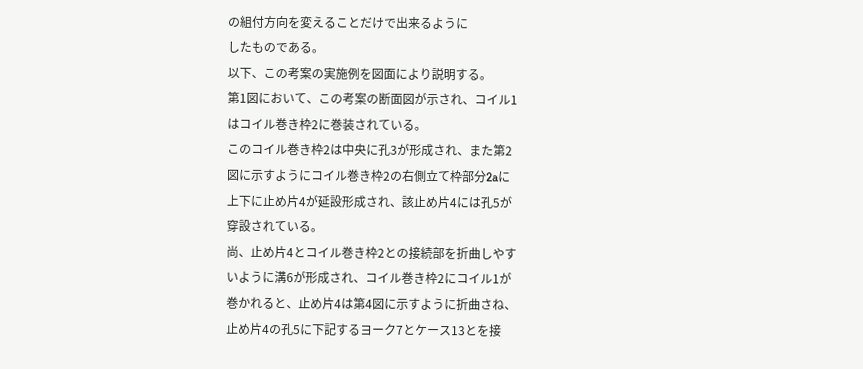の組付方向を変えることだけで出来るように
したものである。
以下、この考案の実施例を図面により説明する。
第1図において、この考案の断面図が示され、コイル1
はコイル巻き枠2に巻装されている。
このコイル巻き枠2は中央に孔3が形成され、また第2
図に示すようにコイル巻き枠2の右側立て枠部分2aに
上下に止め片4が延設形成され、該止め片4には孔5が
穿設されている。
尚、止め片4とコイル巻き枠2との接続部を折曲しやす
いように溝6が形成され、コイル巻き枠2にコイル1が
巻かれると、止め片4は第4図に示すように折曲さね、
止め片4の孔5に下記するヨーク7とケース13とを接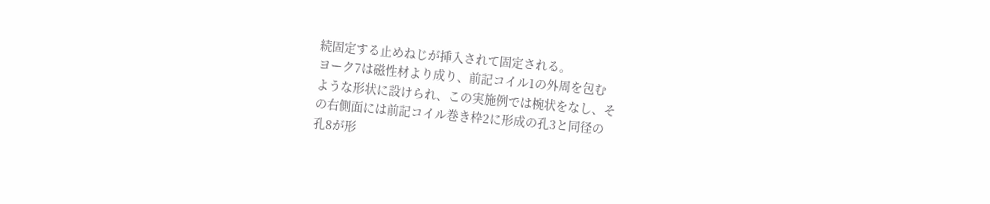続固定する止めねじが挿入されて固定される。
ヨーク7は磁性材より成り、前記コイル1の外周を包む
ような形状に設けられ、この実施例では椀状をなし、そ
の右側面には前記コイル巻き枠2に形成の孔3と同径の
孔8が形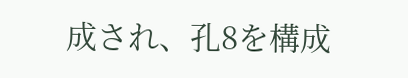成され、孔8を構成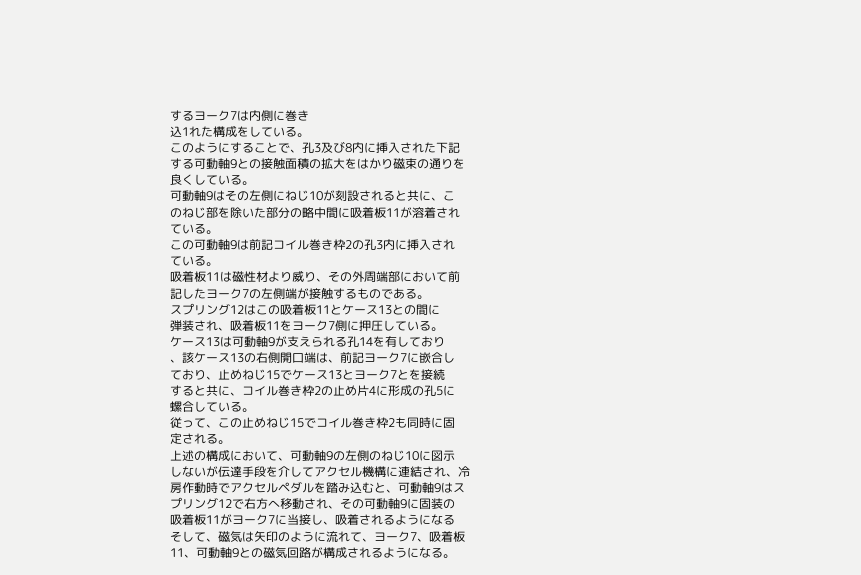するヨーク7は内側に巻き
込1れた構成をしている。
このようにすることで、孔3及び8内に挿入された下記
する可動軸9との接触面積の拡大をはかり磁束の通りを
良くしている。
可動軸9はその左側にねじ10が刻設されると共に、こ
のねじ部を除いた部分の略中間に吸着板11が溶着され
ている。
この可動軸9は前記コイル巻き枠2の孔3内に挿入され
ている。
吸着板11は磁性材より威り、その外周端部において前
記したヨーク7の左側端が接触するものである。
スプリング12はこの吸着板11とケース13との間に
弾装され、吸着板11をヨーク7側に押圧している。
ケース13は可動軸9が支えられる孔14を有しており
、該ケース13の右側開口端は、前記ヨーク7に嵌合し
ており、止めねじ15でケース13とヨーク7とを接続
すると共に、コイル巻き枠2の止め片4に形成の孔5に
螺合している。
従って、この止めねじ15でコイル巻き枠2も同時に固
定される。
上述の構成において、可動軸9の左側のねじ10に図示
しないが伝達手段を介してアクセル機構に連結され、冷
房作動時でアクセルペダルを踏み込むと、可動軸9はス
プリング12で右方へ移動され、その可動軸9に固装の
吸着板11がヨーク7に当接し、吸着されるようになる
そして、磁気は矢印のように流れて、ヨーク7、吸着板
11、可動軸9との磁気回路が構成されるようになる。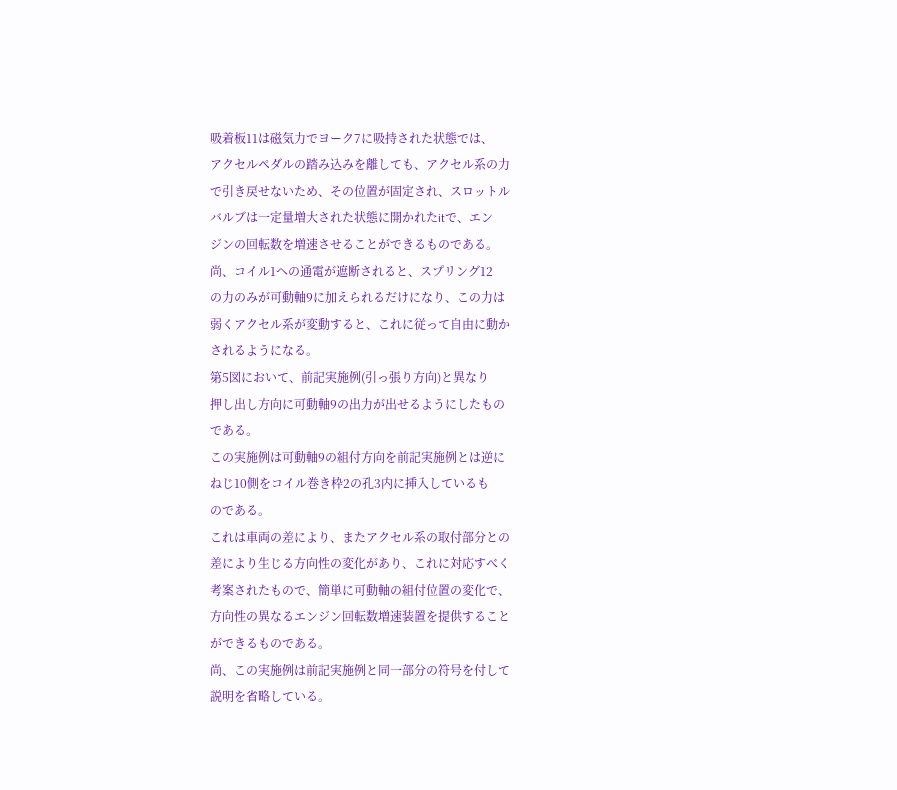吸着板11は磁気力でヨーク7に吸持された状態では、
アクセルペダルの踏み込みを離しても、アクセル系の力
で引き戻せないため、その位置が固定され、スロットル
バルブは一定量増大された状態に開かれたitで、エン
ジンの回転数を増速させることができるものである。
尚、コイル1への通電が遮断されると、スプリング12
の力のみが可動軸9に加えられるだけになり、この力は
弱くアクセル系が変動すると、これに従って自由に動か
されるようになる。
第5図において、前記実施例(引っ張り方向)と異なり
押し出し方向に可動軸9の出力が出せるようにしたもの
である。
この実施例は可動軸9の組付方向を前記実施例とは逆に
ねじ10側をコイル巻き枠2の孔3内に挿入しているも
のである。
これは車両の差により、またアクセル系の取付部分との
差により生じる方向性の変化があり、これに対応すべく
考案されたもので、簡単に可動軸の組付位置の変化で、
方向性の異なるエンジン回転数増速装置を提供すること
ができるものである。
尚、この実施例は前記実施例と同一部分の符号を付して
説明を省略している。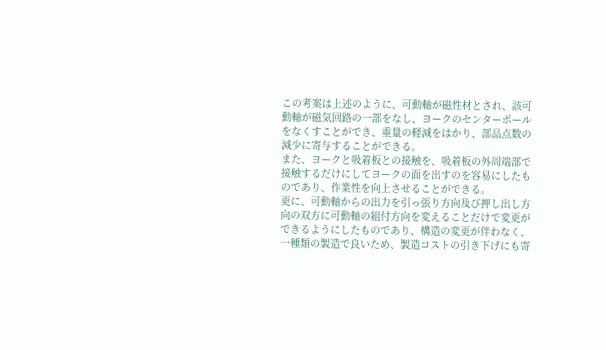この考案は上述のように、可動軸が磁性材とされ、該可
動軸が磁気回路の一部をなし、ヨークのセンターポール
をなくすことができ、重量の軽減をはかり、部品点数の
減少に寄与することができる。
また、ヨークと吸着板との接触を、吸着板の外周端部で
接触するだけにしてヨークの面を出すのを容易にしたも
のであり、作業性を向上させることができる。
更に、可動軸からの出力を引っ張り方向及び押し出し方
向の双方に可動軸の組付方向を変えることだけで変更が
できるようにしたものであり、構造の変更が伴わなく、
一種類の製造で良いため、製造コストの引き下げにも寄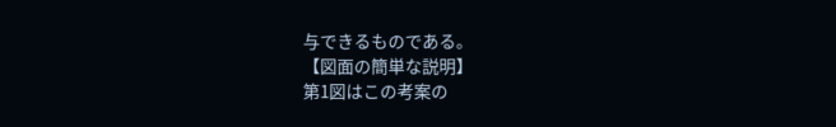与できるものである。
【図面の簡単な説明】
第1図はこの考案の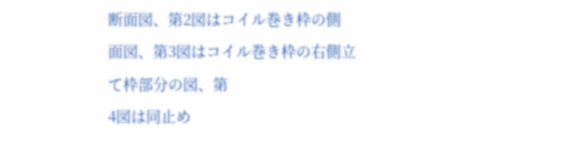断面図、第2図はコイル巻き枠の側
面図、第3図はコイル巻き枠の右側立て枠部分の図、第
4図は同止め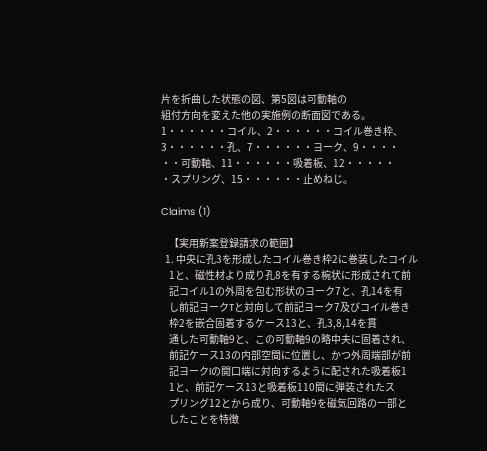片を折曲した状態の図、第5図は可動軸の
組付方向を変えた他の実施例の断面図である。 1・・・・・・コイル、2・・・・・・コイル巻き枠、
3・・・・・・孔、7・・・・・・ヨーク、9・・・・
・・可動軸、11・・・・・・吸着板、12・・・・・
・スプリング、15・・・・・・止めねじ。

Claims (1)

    【実用新案登録請求の範囲】
  1. 中央に孔3を形成したコイル巻き枠2に巻装したコイル
    1と、磁性材より成り孔8を有する椀状に形成されて前
    記コイル1の外周を包む形状のヨーク7と、孔14を有
    し前記ヨークTと対向して前記ヨーク7及びコイル巻き
    枠2を嵌合固着するケース13と、孔3,8,14を貫
    通した可動軸9と、この可動軸9の略中夫に固着され、
    前記ケース13の内部空間に位置し、かつ外周端部が前
    記ヨークIの開口端に対向するように配された吸着板1
    1と、前記ケース13と吸着板110間に弾装されたス
    プリング12とから成り、可動軸9を磁気回路の一部と
    したことを特徴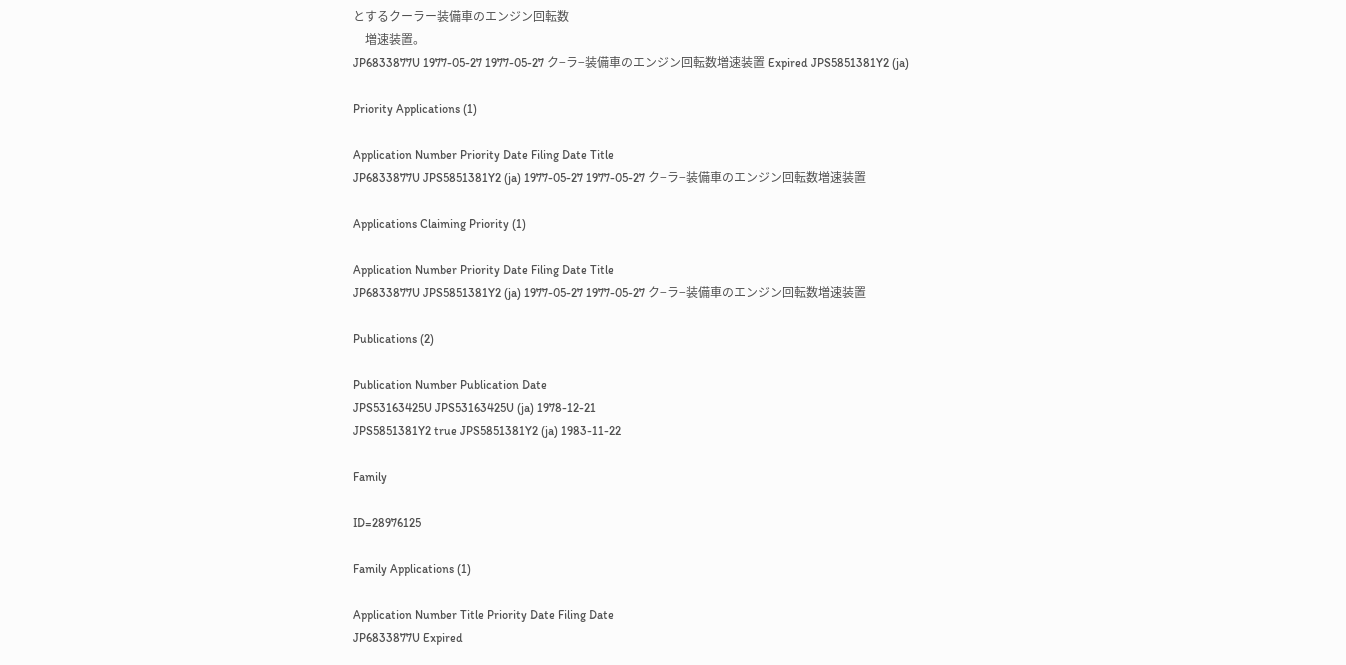とするクーラー装備車のエンジン回転数
    増速装置。
JP6833877U 1977-05-27 1977-05-27 ク−ラ−装備車のエンジン回転数増速装置 Expired JPS5851381Y2 (ja)

Priority Applications (1)

Application Number Priority Date Filing Date Title
JP6833877U JPS5851381Y2 (ja) 1977-05-27 1977-05-27 ク−ラ−装備車のエンジン回転数増速装置

Applications Claiming Priority (1)

Application Number Priority Date Filing Date Title
JP6833877U JPS5851381Y2 (ja) 1977-05-27 1977-05-27 ク−ラ−装備車のエンジン回転数増速装置

Publications (2)

Publication Number Publication Date
JPS53163425U JPS53163425U (ja) 1978-12-21
JPS5851381Y2 true JPS5851381Y2 (ja) 1983-11-22

Family

ID=28976125

Family Applications (1)

Application Number Title Priority Date Filing Date
JP6833877U Expired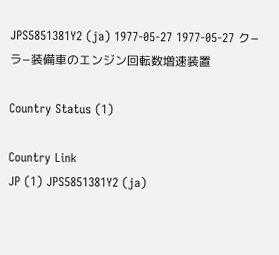JPS5851381Y2 (ja) 1977-05-27 1977-05-27 ク−ラ−装備車のエンジン回転数増速装置

Country Status (1)

Country Link
JP (1) JPS5851381Y2 (ja)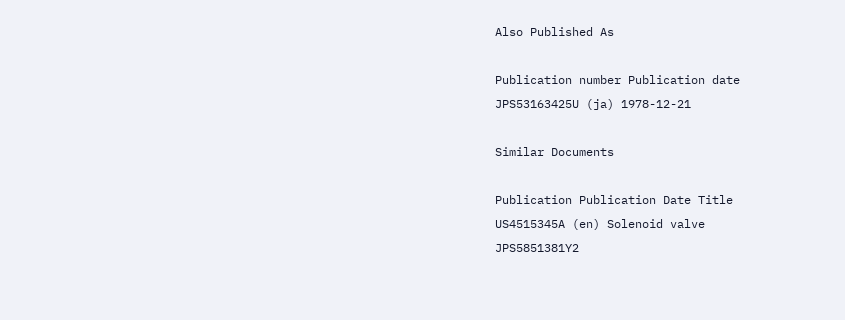Also Published As

Publication number Publication date
JPS53163425U (ja) 1978-12-21

Similar Documents

Publication Publication Date Title
US4515345A (en) Solenoid valve
JPS5851381Y2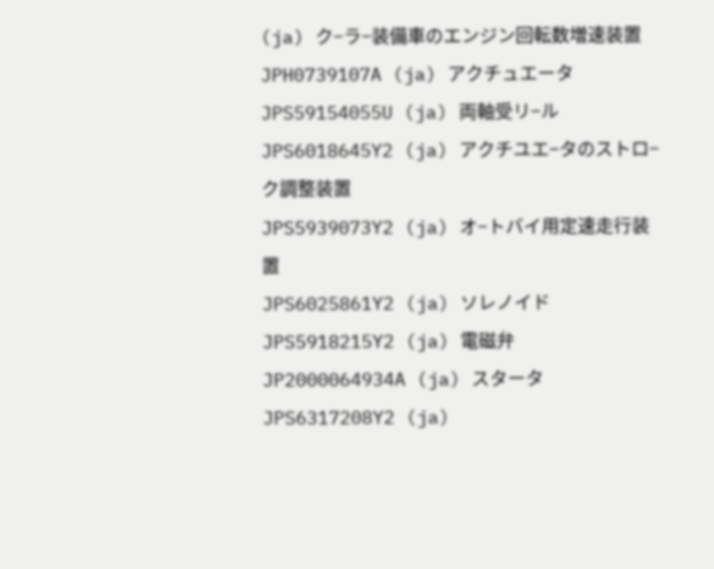(ja) ク−ラ−装備車のエンジン回転数増速装置
JPH0739107A (ja) アクチュエータ
JPS59154055U (ja) 両軸受リ−ル
JPS6018645Y2 (ja) アクチユエ−タのストロ−ク調整装置
JPS5939073Y2 (ja) オ−トバイ用定速走行装置
JPS6025861Y2 (ja) ソレノイド
JPS5918215Y2 (ja) 電磁弁
JP2000064934A (ja) スタータ
JPS6317208Y2 (ja)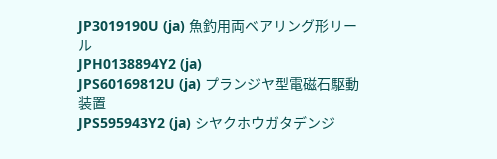JP3019190U (ja) 魚釣用両ベアリング形リール
JPH0138894Y2 (ja)
JPS60169812U (ja) プランジヤ型電磁石駆動装置
JPS595943Y2 (ja) シヤクホウガタデンジ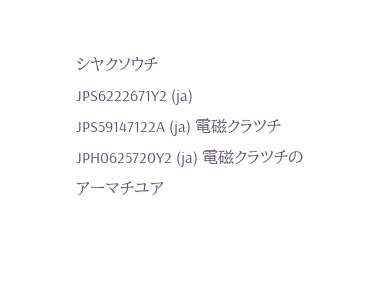シヤクソウチ
JPS6222671Y2 (ja)
JPS59147122A (ja) 電磁クラツチ
JPH0625720Y2 (ja) 電磁クラツチのアーマチユア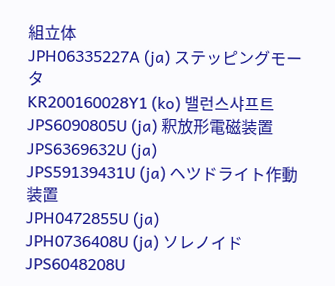組立体
JPH06335227A (ja) ステッピングモータ
KR200160028Y1 (ko) 밸런스샤프트
JPS6090805U (ja) 釈放形電磁装置
JPS6369632U (ja)
JPS59139431U (ja) ヘツドライト作動装置
JPH0472855U (ja)
JPH0736408U (ja) ソレノイド
JPS6048208U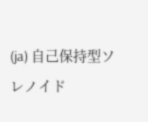(ja) 自己保持型ソレノイド